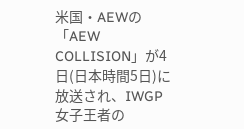米国・AEWの「AEW COLLISION」が4日(日本時間5日)に放送され、IWGP女子王者の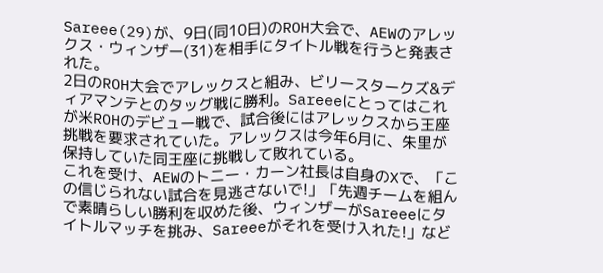Sareee(29)が、9日(同10日)のROH大会で、AEWのアレックス・ウィンザー(31)を相手にタイトル戦を行うと発表された。
2日のROH大会でアレックスと組み、ビリースタークズ&ディアマンテとのタッグ戦に勝利。Sareeeにとってはこれが米ROHのデビュー戦で、試合後にはアレックスから王座挑戦を要求されていた。アレックスは今年6月に、朱里が保持していた同王座に挑戦して敗れている。
これを受け、AEWのトニー・カーン社長は自身のXで、「この信じられない試合を見逃さないで!」「先週チームを組んで素晴らしい勝利を収めた後、ウィンザーがSareeeにタイトルマッチを挑み、Sareeeがそれを受け入れた!」など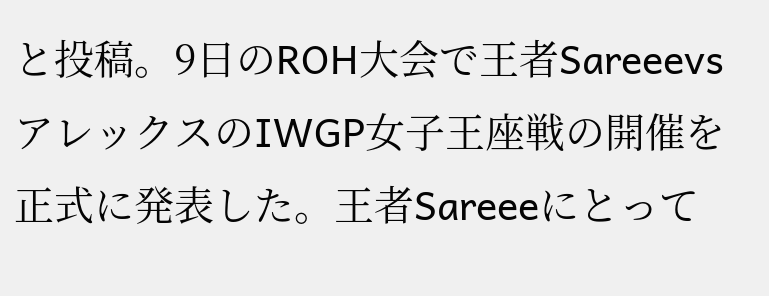と投稿。9日のROH大会で王者SareeevsアレックスのIWGP女子王座戦の開催を正式に発表した。王者Sareeeにとって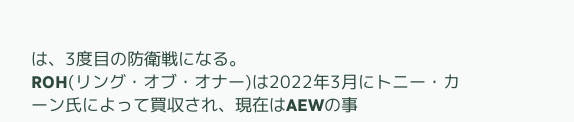は、3度目の防衛戦になる。
ROH(リング・オブ・オナー)は2022年3月にトニー・カーン氏によって買収され、現在はAEWの事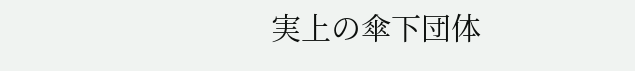実上の傘下団体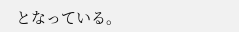となっている。